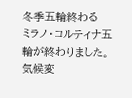冬季五輪終わる
ミラノ・コルティナ五輪が終わりました。気候変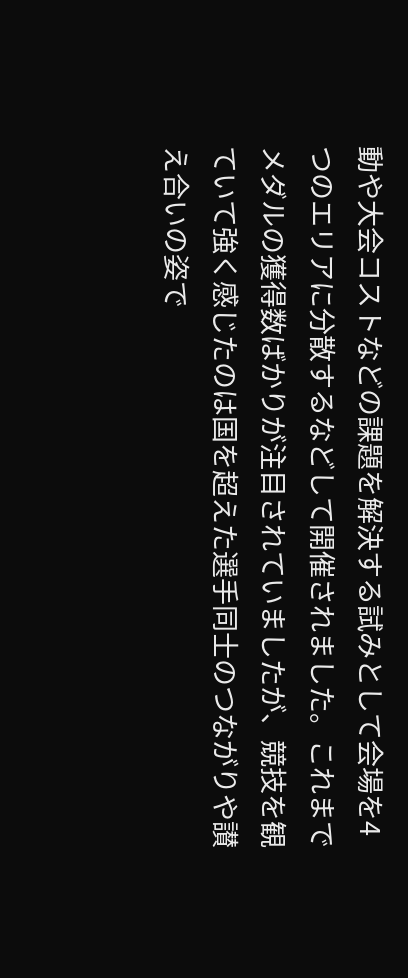動や大会コストなどの課題を解決する試みとして会場を4つのエリアに分散するなどして開催されました。これまでメダルの獲得数ばかりが注目されていましたが、競技を観ていて強く感じたのは国を超えた選手同士のつながりや讃え合いの姿で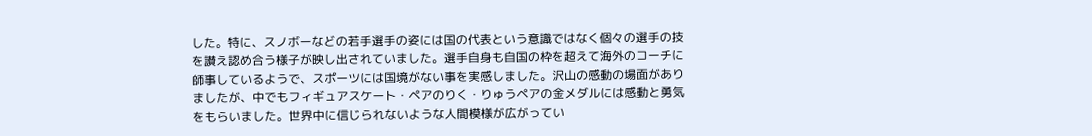した。特に、スノボーなどの若手選手の姿には国の代表という意識ではなく個々の選手の技を讃え認め合う様子が映し出されていました。選手自身も自国の枠を超えて海外のコーチに師事しているようで、スポーツには国境がない事を実感しました。沢山の感動の場面がありましたが、中でもフィギュアスケート・ペアのりく・りゅうペアの金メダルには感動と勇気をもらいました。世界中に信じられないような人間模様が広がってい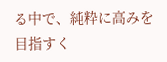る中で、純粋に高みを目指すく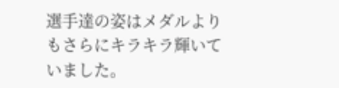選手達の姿はメダルよりもさらにキラキラ輝いていました。